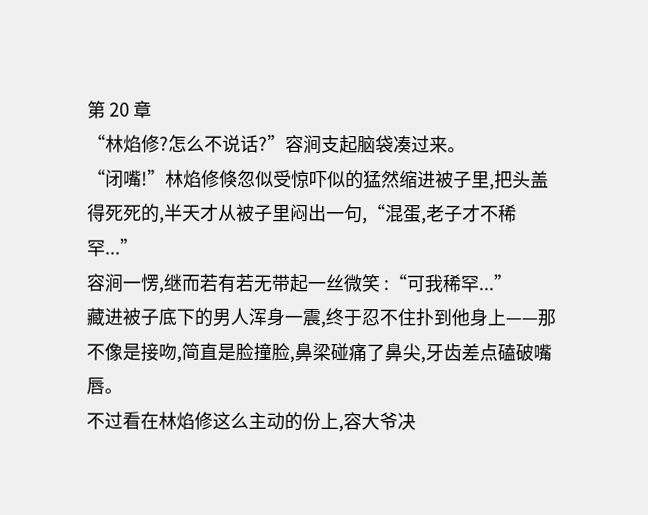第 20 章
“林焰修?怎么不说话?”容涧支起脑袋凑过来。
“闭嘴!”林焰修倏忽似受惊吓似的猛然缩进被子里,把头盖得死死的,半天才从被子里闷出一句,“混蛋,老子才不稀罕...”
容涧一愣,继而若有若无带起一丝微笑 :“可我稀罕...”
藏进被子底下的男人浑身一震,终于忍不住扑到他身上——那不像是接吻,简直是脸撞脸,鼻梁碰痛了鼻尖,牙齿差点磕破嘴唇。
不过看在林焰修这么主动的份上,容大爷决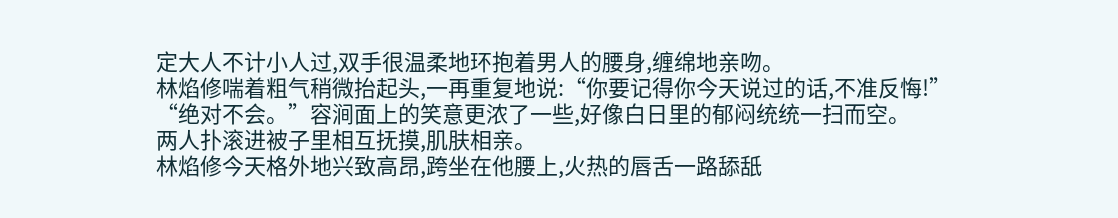定大人不计小人过,双手很温柔地环抱着男人的腰身,缠绵地亲吻。
林焰修喘着粗气稍微抬起头,一再重复地说:“你要记得你今天说过的话,不准反悔!”
“绝对不会。”容涧面上的笑意更浓了一些,好像白日里的郁闷统统一扫而空。
两人扑滚进被子里相互抚摸,肌肤相亲。
林焰修今天格外地兴致高昂,跨坐在他腰上,火热的唇舌一路舔舐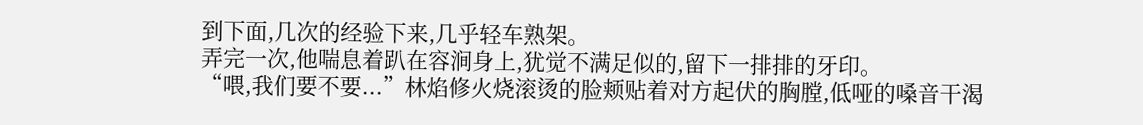到下面,几次的经验下来,几乎轻车熟架。
弄完一次,他喘息着趴在容涧身上,犹觉不满足似的,留下一排排的牙印。
“喂,我们要不要...”林焰修火烧滚烫的脸颊贴着对方起伏的胸膛,低哑的嗓音干渴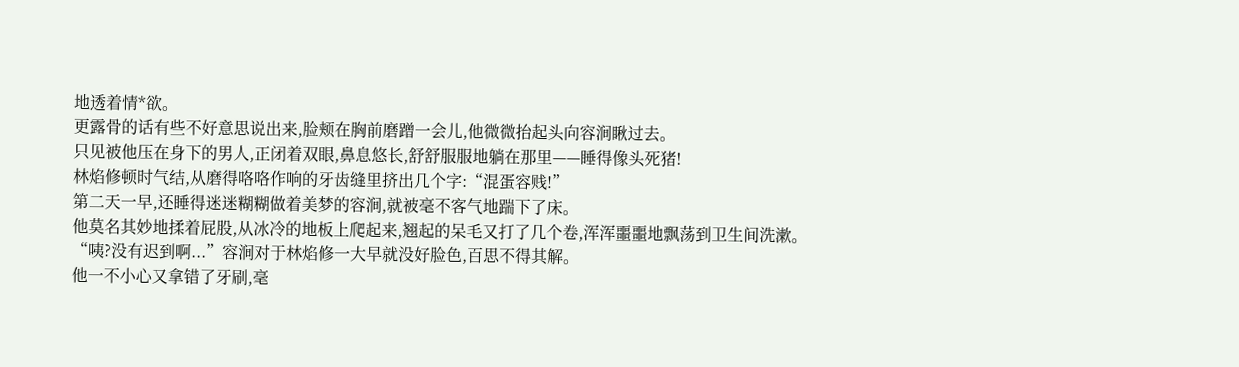地透着情*欲。
更露骨的话有些不好意思说出来,脸颊在胸前磨蹭一会儿,他微微抬起头向容涧瞅过去。
只见被他压在身下的男人,正闭着双眼,鼻息悠长,舒舒服服地躺在那里——睡得像头死猪!
林焰修顿时气结,从磨得咯咯作响的牙齿缝里挤出几个字:“混蛋容贱!”
第二天一早,还睡得迷迷糊糊做着美梦的容涧,就被毫不客气地踹下了床。
他莫名其妙地揉着屁股,从冰冷的地板上爬起来,翘起的呆毛又打了几个卷,浑浑噩噩地飘荡到卫生间洗漱。
“咦?没有迟到啊...”容涧对于林焰修一大早就没好脸色,百思不得其解。
他一不小心又拿错了牙刷,毫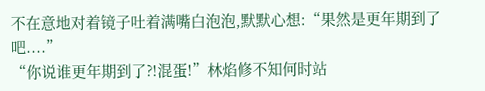不在意地对着镜子吐着满嘴白泡泡,默默心想:“果然是更年期到了吧....”
“你说谁更年期到了?!混蛋!”林焰修不知何时站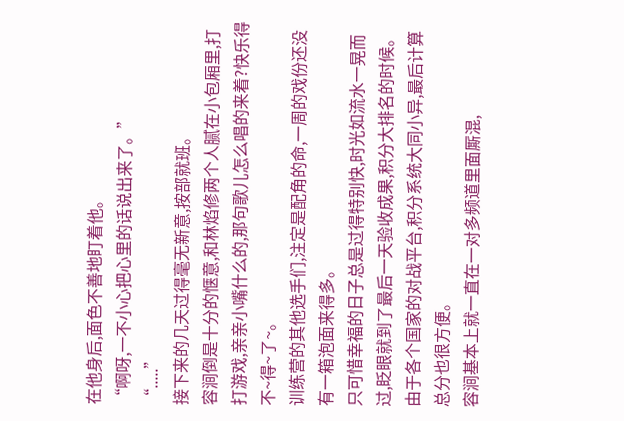在他身后,面色不善地盯着他。
“啊呀,一不小心把心里的话说出来了。”
“.....”
接下来的几天过得毫无新意,按部就班。
容涧倒是十分的惬意,和林焰修两个人腻在小包厢里,打打游戏,亲亲小嘴什么的,那句歌儿怎么唱的来着?快乐得不~得~了~。
训练营的其他选手们,注定是配角的命,一周的戏份还没有一箱泡面来得多。
只可惜幸福的日子总是过得特别快,时光如流水一晃而过,眨眼就到了最后一天验收成果,积分大排名的时候。
由于各个国家的对战平台,积分系统大同小异,最后计算总分也很方便。
容涧基本上就一直在一对多频道里面厮混,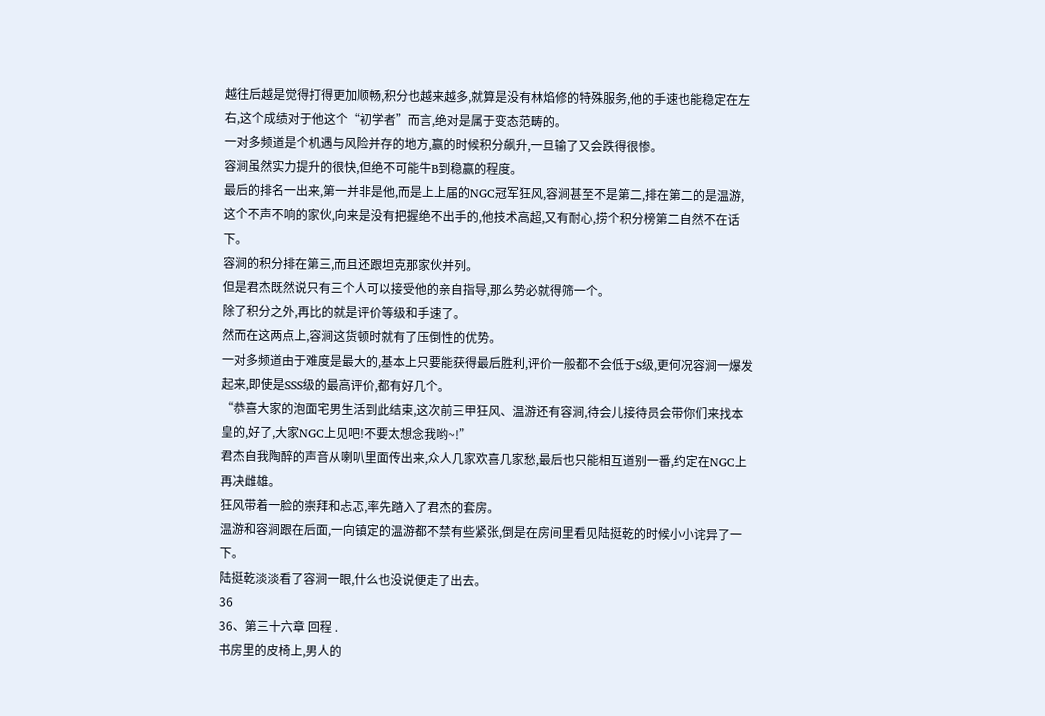越往后越是觉得打得更加顺畅,积分也越来越多,就算是没有林焰修的特殊服务,他的手速也能稳定在左右,这个成绩对于他这个“初学者”而言,绝对是属于变态范畴的。
一对多频道是个机遇与风险并存的地方,赢的时候积分飙升,一旦输了又会跌得很惨。
容涧虽然实力提升的很快,但绝不可能牛B到稳赢的程度。
最后的排名一出来,第一并非是他,而是上上届的NGC冠军狂风,容涧甚至不是第二,排在第二的是温游,这个不声不响的家伙,向来是没有把握绝不出手的,他技术高超,又有耐心,捞个积分榜第二自然不在话下。
容涧的积分排在第三,而且还跟坦克那家伙并列。
但是君杰既然说只有三个人可以接受他的亲自指导,那么势必就得筛一个。
除了积分之外,再比的就是评价等级和手速了。
然而在这两点上,容涧这货顿时就有了压倒性的优势。
一对多频道由于难度是最大的,基本上只要能获得最后胜利,评价一般都不会低于S级,更何况容涧一爆发起来,即使是SSS级的最高评价,都有好几个。
“恭喜大家的泡面宅男生活到此结束,这次前三甲狂风、温游还有容涧,待会儿接待员会带你们来找本皇的,好了,大家NGC上见吧!不要太想念我哟~!”
君杰自我陶醉的声音从喇叭里面传出来,众人几家欢喜几家愁,最后也只能相互道别一番,约定在NGC上再决雌雄。
狂风带着一脸的崇拜和忐忑,率先踏入了君杰的套房。
温游和容涧跟在后面,一向镇定的温游都不禁有些紧张,倒是在房间里看见陆挺乾的时候小小诧异了一下。
陆挺乾淡淡看了容涧一眼,什么也没说便走了出去。
36
36、第三十六章 回程 .
书房里的皮椅上,男人的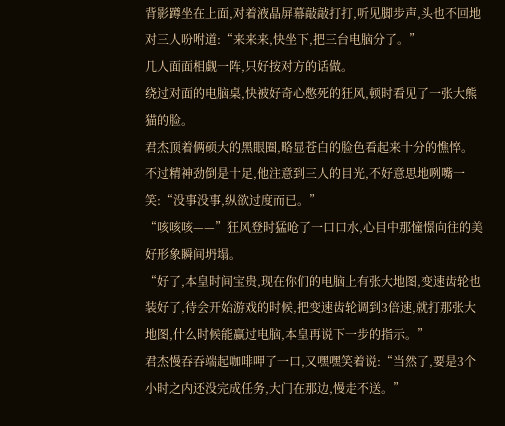背影蹲坐在上面,对着液晶屏幕敲敲打打,听见脚步声,头也不回地对三人吩咐道:“来来来,快坐下,把三台电脑分了。”
几人面面相觑一阵,只好按对方的话做。
绕过对面的电脑桌,快被好奇心憋死的狂风,顿时看见了一张大熊猫的脸。
君杰顶着俩硕大的黑眼圈,略显苍白的脸色看起来十分的憔悴。
不过精神劲倒是十足,他注意到三人的目光,不好意思地咧嘴一笑:“没事没事,纵欲过度而已。”
“咳咳咳——”狂风登时猛呛了一口口水,心目中那憧憬向往的美好形象瞬间坍塌。
“好了,本皇时间宝贵,现在你们的电脑上有张大地图,变速齿轮也装好了,待会开始游戏的时候,把变速齿轮调到3倍速,就打那张大地图,什么时候能赢过电脑,本皇再说下一步的指示。”
君杰慢吞吞端起咖啡呷了一口,又嘿嘿笑着说:“当然了,要是3个小时之内还没完成任务,大门在那边,慢走不送。”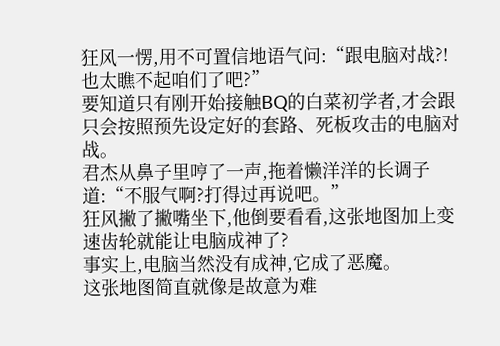狂风一愣,用不可置信地语气问:“跟电脑对战?!也太瞧不起咱们了吧?”
要知道只有刚开始接触BQ的白菜初学者,才会跟只会按照预先设定好的套路、死板攻击的电脑对战。
君杰从鼻子里哼了一声,拖着懒洋洋的长调子道:“不服气啊?打得过再说吧。”
狂风撇了撇嘴坐下,他倒要看看,这张地图加上变速齿轮就能让电脑成神了?
事实上,电脑当然没有成神,它成了恶魔。
这张地图简直就像是故意为难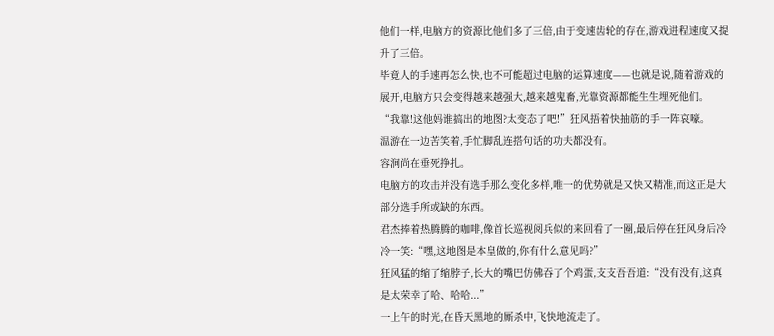他们一样,电脑方的资源比他们多了三倍,由于变速齿轮的存在,游戏进程速度又提升了三倍。
毕竟人的手速再怎么快,也不可能超过电脑的运算速度——也就是说,随着游戏的展开,电脑方只会变得越来越强大,越来越鬼畜,光靠资源都能生生埋死他们。
“我靠!这他妈谁搞出的地图?太变态了吧!”狂风捂着快抽筋的手一阵哀嚎。
温游在一边苦笑着,手忙脚乱连搭句话的功夫都没有。
容涧尚在垂死挣扎。
电脑方的攻击并没有选手那么变化多样,唯一的优势就是又快又精准,而这正是大部分选手所或缺的东西。
君杰捧着热腾腾的咖啡,像首长巡视阅兵似的来回看了一圈,最后停在狂风身后冷冷一笑:“嘿,这地图是本皇做的,你有什么意见吗?”
狂风猛的缩了缩脖子,长大的嘴巴仿佛吞了个鸡蛋,支支吾吾道:“没有没有,这真是太荣幸了哈、哈哈...”
一上午的时光,在昏天黑地的厮杀中,飞快地流走了。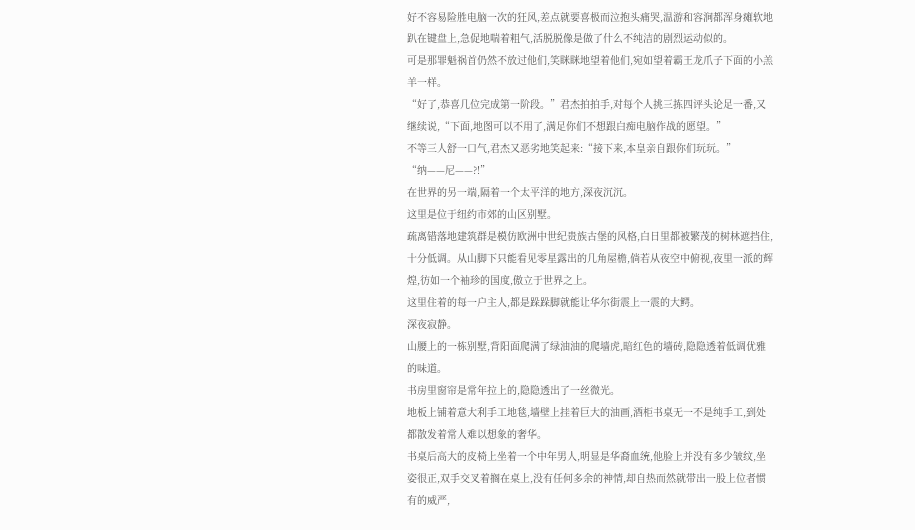好不容易险胜电脑一次的狂风,差点就要喜极而泣抱头痛哭,温游和容涧都浑身瘫软地趴在键盘上,急促地喘着粗气,活脱脱像是做了什么不纯洁的剧烈运动似的。
可是那罪魁祸首仍然不放过他们,笑眯眯地望着他们,宛如望着霸王龙爪子下面的小羔羊一样。
“好了,恭喜几位完成第一阶段。”君杰拍拍手,对每个人挑三拣四评头论足一番,又继续说,“下面,地图可以不用了,满足你们不想跟白痴电脑作战的愿望。”
不等三人舒一口气,君杰又恶劣地笑起来:“接下来,本皇亲自跟你们玩玩。”
“纳——尼——?!”
在世界的另一端,隔着一个太平洋的地方,深夜沉沉。
这里是位于纽约市郊的山区别墅。
疏离错落地建筑群是模仿欧洲中世纪贵族古堡的风格,白日里都被繁茂的树林遮挡住,十分低调。从山脚下只能看见零星露出的几角屋檐,倘若从夜空中俯视,夜里一派的辉煌,彷如一个袖珍的国度,傲立于世界之上。
这里住着的每一户主人,都是跺跺脚就能让华尔街震上一震的大鳄。
深夜寂静。
山腰上的一栋别墅,背阳面爬满了绿油油的爬墙虎,暗红色的墙砖,隐隐透着低调优雅的味道。
书房里窗帘是常年拉上的,隐隐透出了一丝微光。
地板上铺着意大利手工地毯,墙壁上挂着巨大的油画,酒柜书桌无一不是纯手工,到处都散发着常人难以想象的奢华。
书桌后高大的皮椅上坐着一个中年男人,明显是华裔血统,他脸上并没有多少皱纹,坐姿很正,双手交叉着搁在桌上,没有任何多余的神情,却自热而然就带出一股上位者惯有的威严,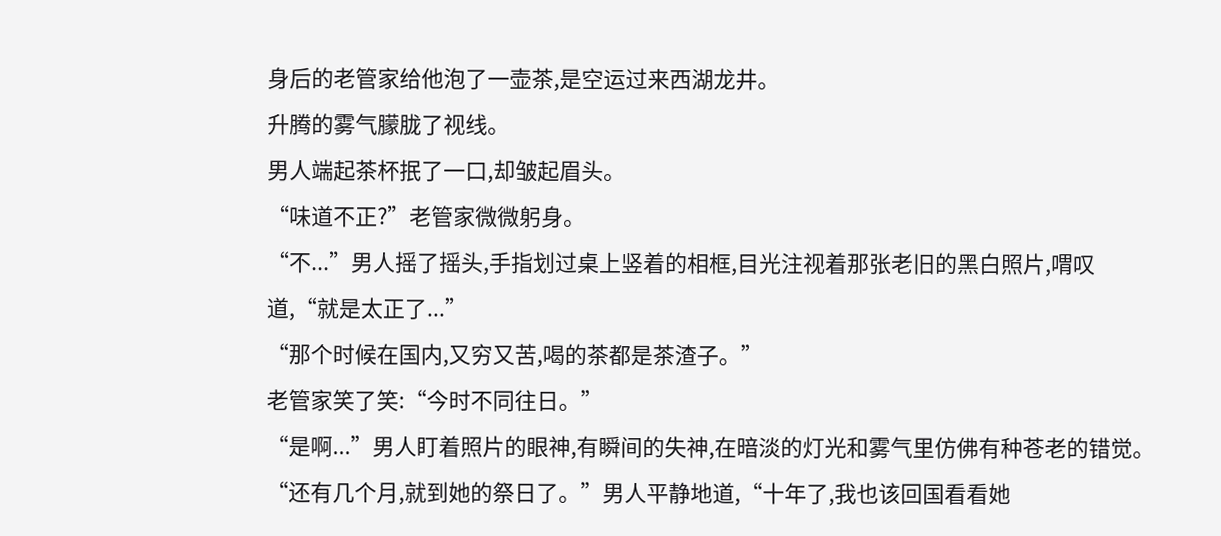身后的老管家给他泡了一壶茶,是空运过来西湖龙井。
升腾的雾气朦胧了视线。
男人端起茶杯抿了一口,却皱起眉头。
“味道不正?”老管家微微躬身。
“不...”男人摇了摇头,手指划过桌上竖着的相框,目光注视着那张老旧的黑白照片,喟叹道,“就是太正了...”
“那个时候在国内,又穷又苦,喝的茶都是茶渣子。”
老管家笑了笑:“今时不同往日。”
“是啊...”男人盯着照片的眼神,有瞬间的失神,在暗淡的灯光和雾气里仿佛有种苍老的错觉。
“还有几个月,就到她的祭日了。”男人平静地道,“十年了,我也该回国看看她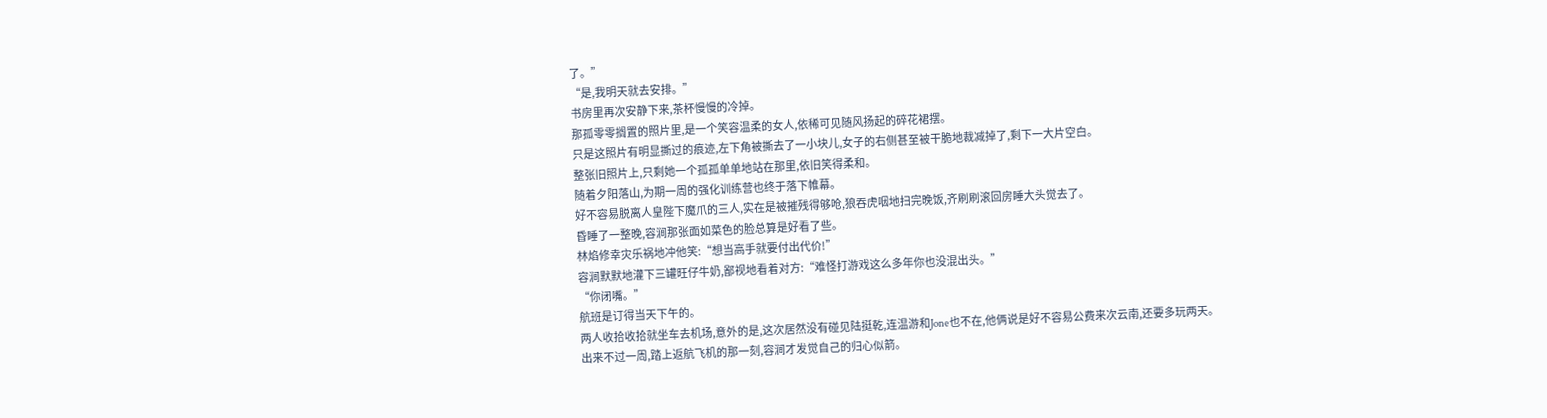了。”
“是,我明天就去安排。”
书房里再次安静下来,茶杯慢慢的冷掉。
那孤零零搁置的照片里,是一个笑容温柔的女人,依稀可见随风扬起的碎花裙摆。
只是这照片有明显撕过的痕迹,左下角被撕去了一小块儿,女子的右侧甚至被干脆地裁减掉了,剩下一大片空白。
整张旧照片上,只剩她一个孤孤单单地站在那里,依旧笑得柔和。
随着夕阳落山,为期一周的强化训练营也终于落下帷幕。
好不容易脱离人皇陛下魔爪的三人,实在是被摧残得够呛,狼吞虎咽地扫完晚饭,齐刷刷滚回房睡大头觉去了。
昏睡了一整晚,容涧那张面如菜色的脸总算是好看了些。
林焰修幸灾乐祸地冲他笑:“想当高手就要付出代价!”
容涧默默地灌下三罐旺仔牛奶,鄙视地看着对方:“难怪打游戏这么多年你也没混出头。”
“你闭嘴。”
航班是订得当天下午的。
两人收拾收拾就坐车去机场,意外的是,这次居然没有碰见陆挺乾,连温游和Jone也不在,他俩说是好不容易公费来次云南,还要多玩两天。
出来不过一周,踏上返航飞机的那一刻,容涧才发觉自己的归心似箭。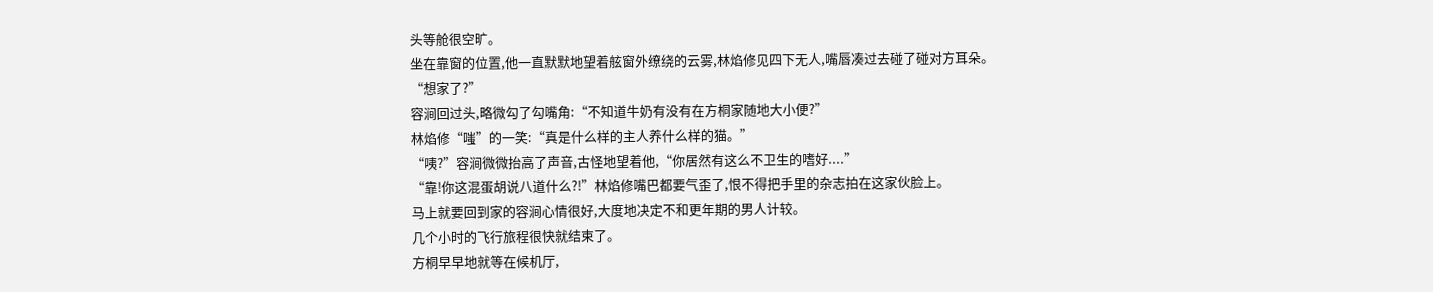头等舱很空旷。
坐在靠窗的位置,他一直默默地望着舷窗外缭绕的云雾,林焰修见四下无人,嘴唇凑过去碰了碰对方耳朵。
“想家了?”
容涧回过头,略微勾了勾嘴角:“不知道牛奶有没有在方桐家随地大小便?”
林焰修“嗤”的一笑:“真是什么样的主人养什么样的猫。”
“咦?”容涧微微抬高了声音,古怪地望着他,“你居然有这么不卫生的嗜好....”
“靠!你这混蛋胡说八道什么?!”林焰修嘴巴都要气歪了,恨不得把手里的杂志拍在这家伙脸上。
马上就要回到家的容涧心情很好,大度地决定不和更年期的男人计较。
几个小时的飞行旅程很快就结束了。
方桐早早地就等在候机厅,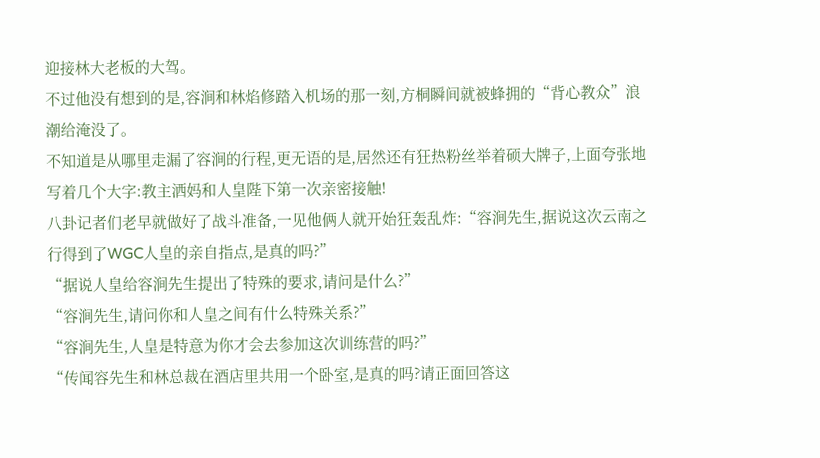迎接林大老板的大驾。
不过他没有想到的是,容涧和林焰修踏入机场的那一刻,方桐瞬间就被蜂拥的“背心教众”浪潮给淹没了。
不知道是从哪里走漏了容涧的行程,更无语的是,居然还有狂热粉丝举着硕大牌子,上面夸张地写着几个大字:教主洒妈和人皇陛下第一次亲密接触!
八卦记者们老早就做好了战斗准备,一见他俩人就开始狂轰乱炸:“容涧先生,据说这次云南之行得到了WGC人皇的亲自指点,是真的吗?”
“据说人皇给容涧先生提出了特殊的要求,请问是什么?”
“容涧先生,请问你和人皇之间有什么特殊关系?”
“容涧先生,人皇是特意为你才会去参加这次训练营的吗?”
“传闻容先生和林总裁在酒店里共用一个卧室,是真的吗?请正面回答这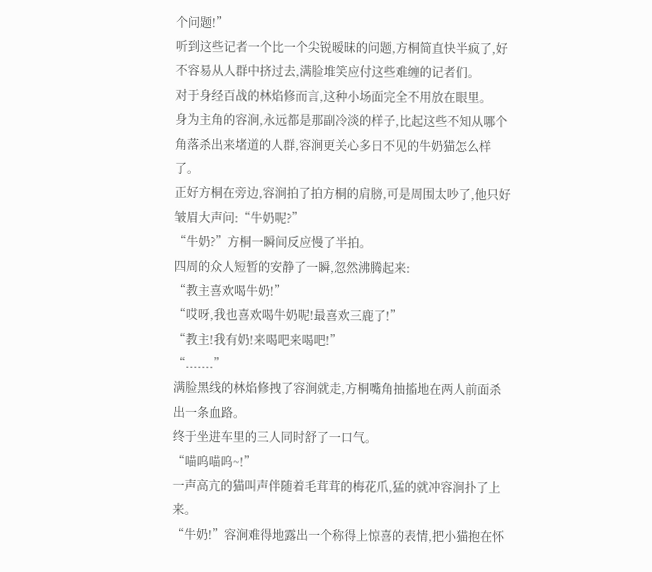个问题!”
听到这些记者一个比一个尖锐暧昧的问题,方桐简直快半疯了,好不容易从人群中挤过去,满脸堆笑应付这些难缠的记者们。
对于身经百战的林焰修而言,这种小场面完全不用放在眼里。
身为主角的容涧,永远都是那副冷淡的样子,比起这些不知从哪个角落杀出来堵道的人群,容涧更关心多日不见的牛奶猫怎么样了。
正好方桐在旁边,容涧拍了拍方桐的肩膀,可是周围太吵了,他只好皱眉大声问:“牛奶呢?”
“牛奶?”方桐一瞬间反应慢了半拍。
四周的众人短暂的安静了一瞬,忽然沸腾起来:
“教主喜欢喝牛奶!”
“哎呀,我也喜欢喝牛奶呢!最喜欢三鹿了!”
“教主!我有奶!来喝吧来喝吧!”
“.......”
满脸黑线的林焰修拽了容涧就走,方桐嘴角抽搐地在两人前面杀出一条血路。
终于坐进车里的三人同时舒了一口气。
“喵呜喵呜~!”
一声高亢的猫叫声伴随着毛茸茸的梅花爪,猛的就冲容涧扑了上来。
“牛奶!”容涧难得地露出一个称得上惊喜的表情,把小猫抱在怀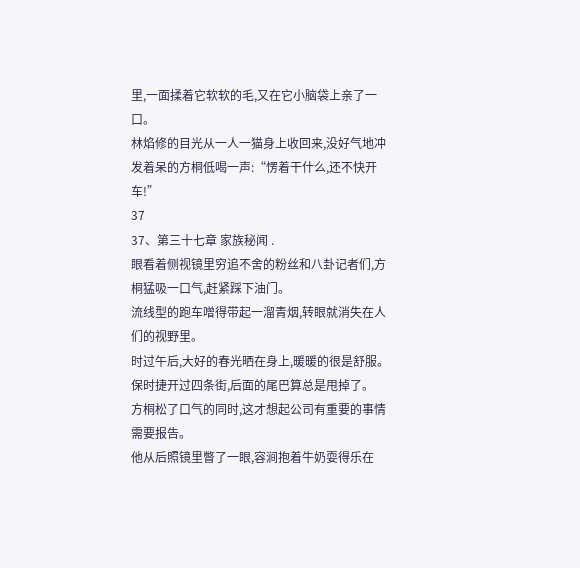里,一面揉着它软软的毛,又在它小脑袋上亲了一口。
林焰修的目光从一人一猫身上收回来,没好气地冲发着呆的方桐低喝一声:“愣着干什么,还不快开车!”
37
37、第三十七章 家族秘闻 .
眼看着侧视镜里穷追不舍的粉丝和八卦记者们,方桐猛吸一口气,赶紧踩下油门。
流线型的跑车噌得带起一溜青烟,转眼就消失在人们的视野里。
时过午后,大好的春光晒在身上,暖暖的很是舒服。
保时捷开过四条街,后面的尾巴算总是甩掉了。
方桐松了口气的同时,这才想起公司有重要的事情需要报告。
他从后照镜里瞥了一眼,容涧抱着牛奶耍得乐在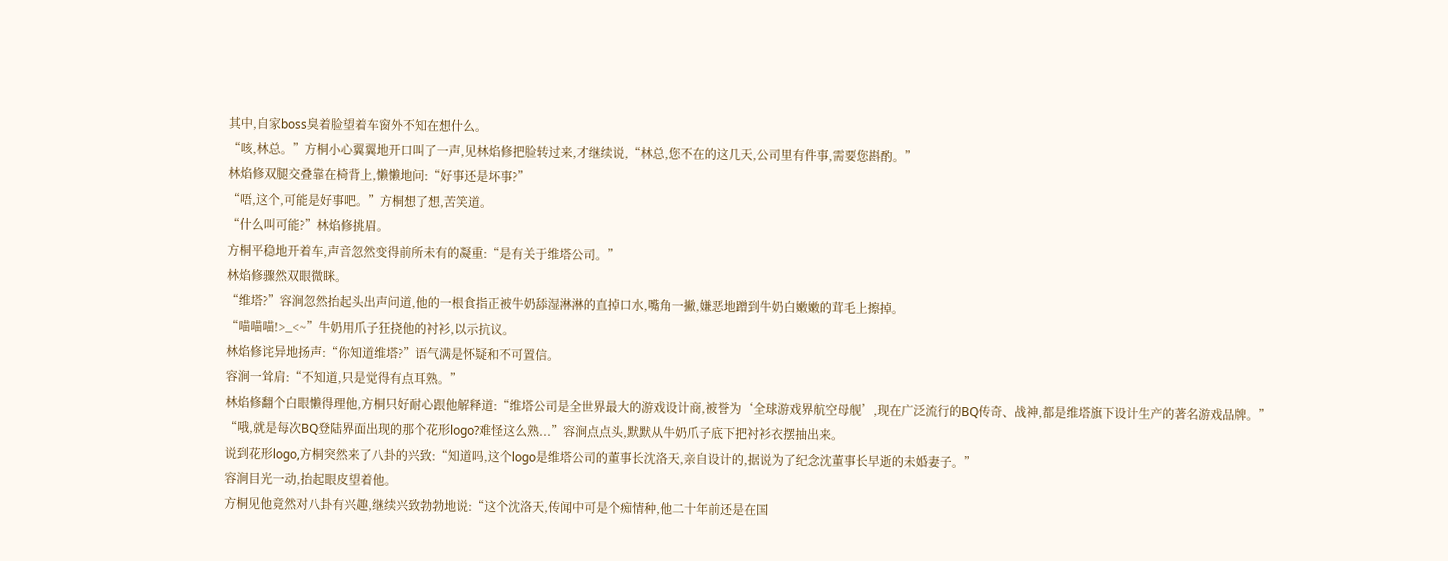其中,自家boss臭着脸望着车窗外不知在想什么。
“咳,林总。”方桐小心翼翼地开口叫了一声,见林焰修把脸转过来,才继续说,“林总,您不在的这几天,公司里有件事,需要您斟酌。”
林焰修双腿交叠靠在椅背上,懒懒地问:“好事还是坏事?”
“唔,这个,可能是好事吧。”方桐想了想,苦笑道。
“什么叫可能?”林焰修挑眉。
方桐平稳地开着车,声音忽然变得前所未有的凝重:“是有关于维塔公司。”
林焰修骤然双眼微眯。
“维塔?”容涧忽然抬起头出声问道,他的一根食指正被牛奶舔湿淋淋的直掉口水,嘴角一撇,嫌恶地蹭到牛奶白嫩嫩的茸毛上擦掉。
“喵喵喵!>_<~”牛奶用爪子狂挠他的衬衫,以示抗议。
林焰修诧异地扬声:“你知道维塔?”语气满是怀疑和不可置信。
容涧一耸肩:“不知道,只是觉得有点耳熟。”
林焰修翻个白眼懒得理他,方桐只好耐心跟他解释道:“维塔公司是全世界最大的游戏设计商,被誉为‘全球游戏界航空母舰’,现在广泛流行的BQ传奇、战神,都是维塔旗下设计生产的著名游戏品牌。”
“哦,就是每次BQ登陆界面出现的那个花形logo?难怪这么熟...”容涧点点头,默默从牛奶爪子底下把衬衫衣摆抽出来。
说到花形logo,方桐突然来了八卦的兴致:“知道吗,这个logo是维塔公司的董事长沈洛天,亲自设计的,据说为了纪念沈董事长早逝的未婚妻子。”
容涧目光一动,抬起眼皮望着他。
方桐见他竟然对八卦有兴趣,继续兴致勃勃地说:“这个沈洛天,传闻中可是个痴情种,他二十年前还是在国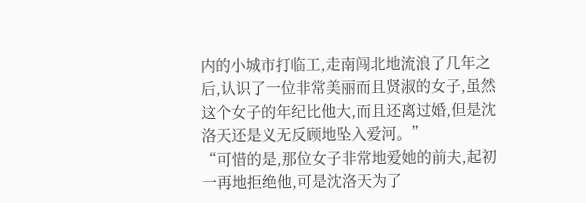内的小城市打临工,走南闯北地流浪了几年之后,认识了一位非常美丽而且贤淑的女子,虽然这个女子的年纪比他大,而且还离过婚,但是沈洛天还是义无反顾地坠入爱河。”
“可惜的是,那位女子非常地爱她的前夫,起初一再地拒绝他,可是沈洛天为了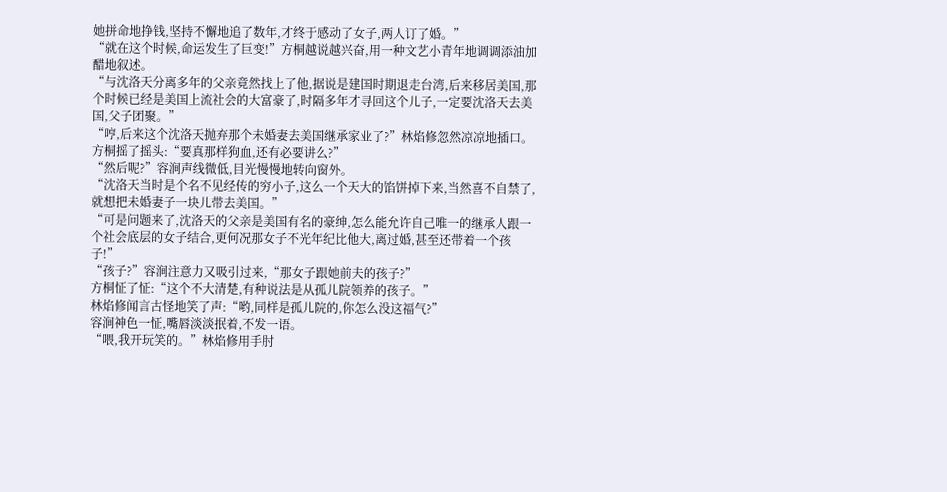她拼命地挣钱,坚持不懈地追了数年,才终于感动了女子,两人订了婚。”
“就在这个时候,命运发生了巨变!”方桐越说越兴奋,用一种文艺小青年地调调添油加醋地叙述。
“与沈洛天分离多年的父亲竟然找上了他,据说是建国时期退走台湾,后来移居美国,那个时候已经是美国上流社会的大富豪了,时隔多年才寻回这个儿子,一定要沈洛天去美国,父子团聚。”
“哼,后来这个沈洛天抛弃那个未婚妻去美国继承家业了?”林焰修忽然凉凉地插口。
方桐摇了摇头:“要真那样狗血,还有必要讲么?”
“然后呢?”容涧声线微低,目光慢慢地转向窗外。
“沈洛天当时是个名不见经传的穷小子,这么一个天大的馅饼掉下来,当然喜不自禁了,就想把未婚妻子一块儿带去美国。”
“可是问题来了,沈洛天的父亲是美国有名的豪绅,怎么能允许自己唯一的继承人跟一个社会底层的女子结合,更何况那女子不光年纪比他大,离过婚,甚至还带着一个孩子!”
“孩子?”容涧注意力又吸引过来,“那女子跟她前夫的孩子?”
方桐怔了怔:“这个不大清楚,有种说法是从孤儿院领养的孩子。”
林焰修闻言古怪地笑了声:“哟,同样是孤儿院的,你怎么没这福气?”
容涧神色一怔,嘴唇淡淡抿着,不发一语。
“喂,我开玩笑的。”林焰修用手肘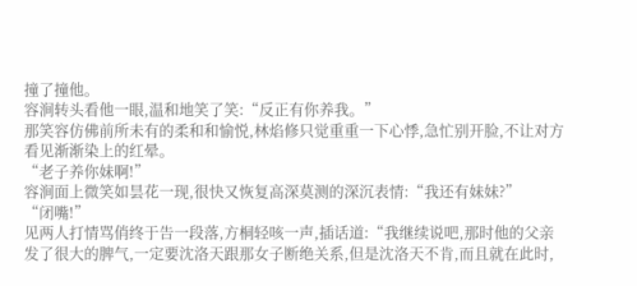撞了撞他。
容涧转头看他一眼,温和地笑了笑:“反正有你养我。”
那笑容仿佛前所未有的柔和和愉悦,林焰修只觉重重一下心悸,急忙别开脸,不让对方看见渐渐染上的红晕。
“老子养你妹啊!”
容涧面上微笑如昙花一现,很快又恢复高深莫测的深沉表情:“我还有妹妹?”
“闭嘴!”
见两人打情骂俏终于告一段落,方桐轻咳一声,插话道:“我继续说吧,那时他的父亲发了很大的脾气,一定要沈洛天跟那女子断绝关系,但是沈洛天不肯,而且就在此时,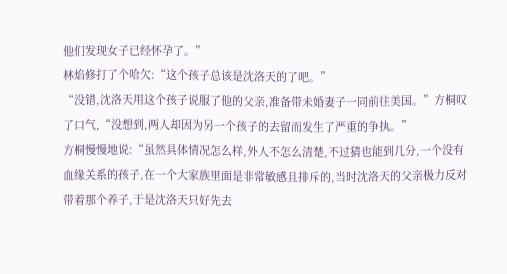他们发现女子已经怀孕了。”
林焰修打了个哈欠:“这个孩子总该是沈洛天的了吧。”
“没错,沈洛天用这个孩子说服了他的父亲,准备带未婚妻子一同前往美国。”方桐叹了口气,“没想到,两人却因为另一个孩子的去留而发生了严重的争执。”
方桐慢慢地说:“虽然具体情况怎么样,外人不怎么清楚,不过猜也能到几分,一个没有血缘关系的孩子,在一个大家族里面是非常敏感且排斥的,当时沈洛天的父亲极力反对带着那个养子,于是沈洛天只好先去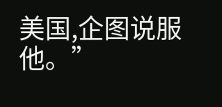美国,企图说服他。”